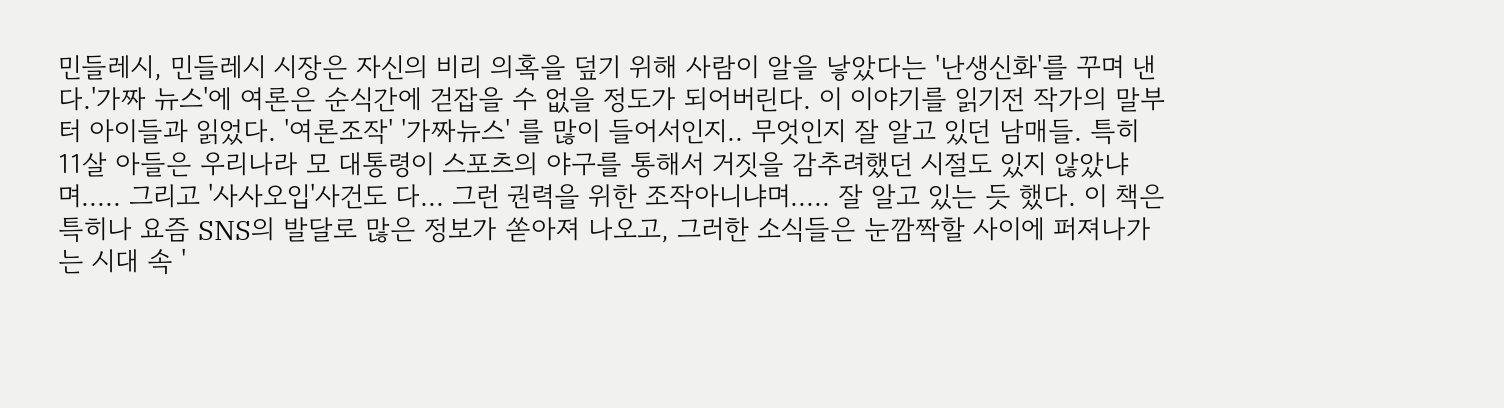민들레시, 민들레시 시장은 자신의 비리 의혹을 덮기 위해 사람이 알을 낳았다는 '난생신화'를 꾸며 낸다.'가짜 뉴스'에 여론은 순식간에 걷잡을 수 없을 정도가 되어버린다. 이 이야기를 읽기전 작가의 말부터 아이들과 읽었다. '여론조작' '가짜뉴스' 를 많이 들어서인지.. 무엇인지 잘 알고 있던 남매들. 특히 11살 아들은 우리나라 모 대통령이 스포츠의 야구를 통해서 거짓을 감추려했던 시절도 있지 않았냐며..... 그리고 '사사오입'사건도 다... 그런 권력을 위한 조작아니냐며..... 잘 알고 있는 듯 했다. 이 책은 특히나 요즘 SNS의 발달로 많은 정보가 쏟아져 나오고, 그러한 소식들은 눈깜짝할 사이에 퍼져나가는 시대 속 '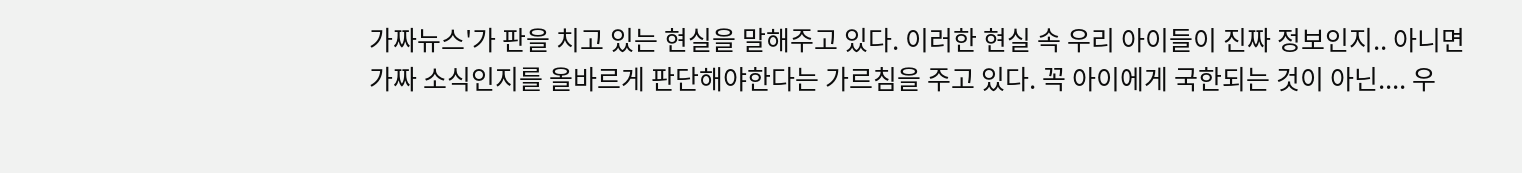가짜뉴스'가 판을 치고 있는 현실을 말해주고 있다. 이러한 현실 속 우리 아이들이 진짜 정보인지.. 아니면 가짜 소식인지를 올바르게 판단해야한다는 가르침을 주고 있다. 꼭 아이에게 국한되는 것이 아닌.... 우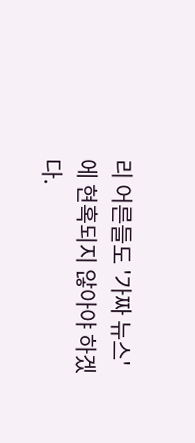리 어른들도 '가짜 뉴스'에 현혹되지 않아야 하겠다.